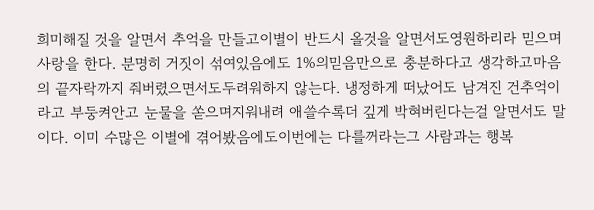희미해질 것을 알면서 추억을 만들고이별이 반드시 올것을 알면서도영원하리라 믿으며 사랑을 한다. 분명히 거짓이 섞여있음에도 1%의믿음만으로 충분하다고 생각하고마음의 끝자락까지 줘버렸으면서도두려워하지 않는다. 냉정하게 떠났어도 남겨진 건추억이라고 부둥켜안고 눈물을 쏟으며지워내려 애쓸수록더 깊게 박혀버린다는걸 알면서도 말이다. 이미 수많은 이별에 겪어봤음에도이번에는 다를꺼라는그 사람과는 행복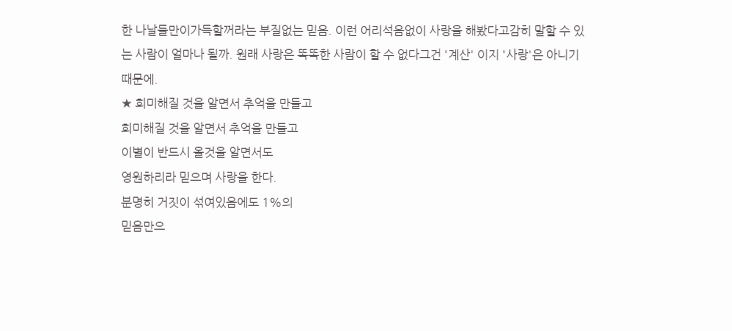한 나날들만이가득할꺼라는 부질없는 믿음. 이런 어리석음없이 사랑을 해봤다고감히 말할 수 있는 사람이 얼마나 될까. 원래 사랑은 똑똑한 사람이 할 수 없다그건 '계산' 이지 '사랑'은 아니기 때문에.
★ 희미해질 것을 알면서 추억을 만들고
희미해질 것을 알면서 추억을 만들고
이별이 반드시 올것을 알면서도
영원하리라 믿으며 사랑을 한다.
분명히 거짓이 섞여있음에도 1%의
믿음만으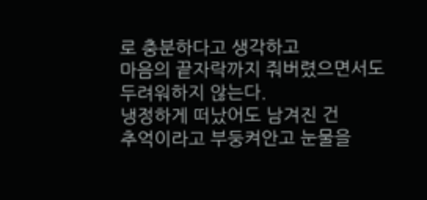로 충분하다고 생각하고
마음의 끝자락까지 줘버렸으면서도
두려워하지 않는다.
냉정하게 떠났어도 남겨진 건
추억이라고 부둥켜안고 눈물을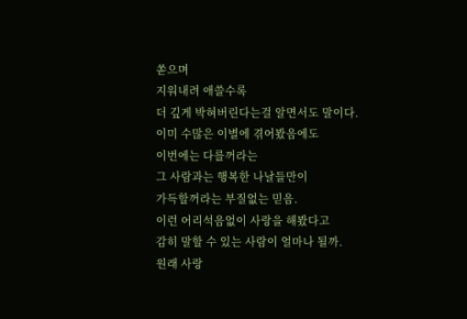쏟으며
지워내려 애쓸수록
더 깊게 박혀버린다는걸 알면서도 말이다.
이미 수많은 이별에 겪어봤음에도
이번에는 다를꺼라는
그 사람과는 행복한 나날들만이
가득할꺼라는 부질없는 믿음.
이런 어리석음없이 사랑을 해봤다고
감히 말할 수 있는 사람이 얼마나 될까.
원래 사랑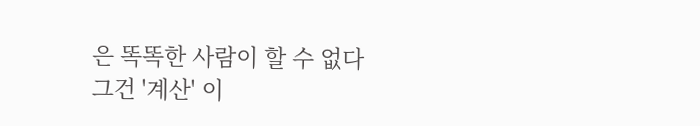은 똑똑한 사람이 할 수 없다
그건 '계산' 이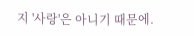지 '사랑'은 아니기 때문에.